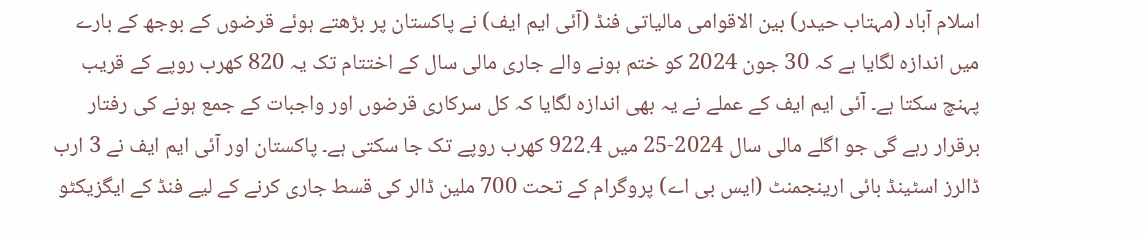اسلام آباد (مہتاب حیدر) بین الاقوامی مالیاتی فنڈ (آئی ایم ایف) نے پاکستان پر بڑھتے ہوئے قرضوں کے بوجھ کے بارے میں اندازہ لگایا ہے کہ 30 جون 2024 کو ختم ہونے والے جاری مالی سال کے اختتام تک یہ 820 کھرب روپے کے قریب پہنچ سکتا ہے۔ آئی ایم ایف کے عملے نے یہ بھی اندازہ لگایا کہ کل سرکاری قرضوں اور واجبات کے جمع ہونے کی رفتار برقرار رہے گی جو اگلے مالی سال 2024-25 میں 922.4 کھرب روپے تک جا سکتی ہے۔ پاکستان اور آئی ایم ایف نے 3 ارب ڈالرز اسٹینڈ بائی ارینجمنٹ (ایس بی اے) پروگرام کے تحت 700 ملین ڈالر کی قسط جاری کرنے کے لیے فنڈ کے ایگزیکٹو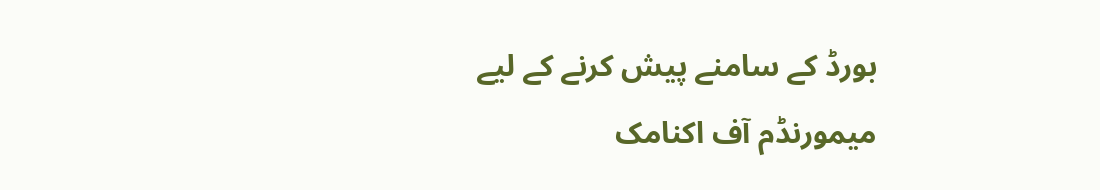بورڈ کے سامنے پیش کرنے کے لیے میمورنڈم آف اکنامک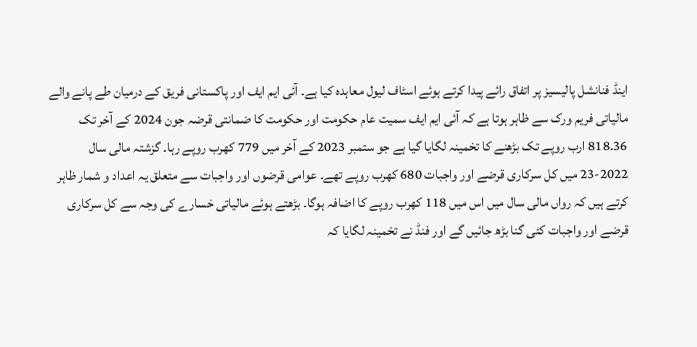اینڈ فنانشل پالیسیز پر اتفاق رائے پیدا کرتے ہوئے اسٹاف لیول معاہدہ کیا ہے۔ آئی ایم ایف اور پاکستانی فریق کے درمیان طے پانے والے مالیاتی فریم ورک سے ظاہر ہوتا ہے کہ آئی ایم ایف سمیت عام حکومت اور حکومت کا ضمانتی قرضہ جون 2024 کے آخر تک 818.36 ارب روپے تک بڑھنے کا تخمینہ لگایا گیا ہے جو ستمبر 2023 کے آخر میں 779 کھرب روپے رہا۔ گزشتہ مالی سال 2022-23 میں کل سرکاری قرضے اور واجبات 680 کھرب روپے تھے۔ عوامی قرضوں اور واجبات سے متعلق یہ اعداد و شمار ظاہر کرتے ہیں کہ رواں مالی سال میں اس میں 118 کھرب روپے کا اضافہ ہوگا۔ بڑھتے ہوئے مالیاتی خسارے کی وجہ سے کل سرکاری قرضے اور واجبات کئی گنا بڑھ جائیں گے اور فنڈ نے تخمینہ لگایا کہ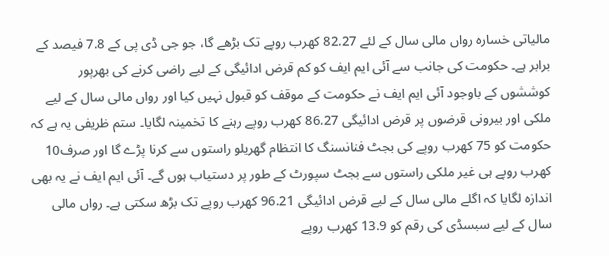مالیاتی خسارہ رواں مالی سال کے لئے 82.27 کھرب روپے تک بڑھے گا، جو جی ڈی پی کے 7.8 فیصد کے برابر ہے۔ حکومت کی جانب سے آئی ایم ایف کو کم قرض ادائیگی کے لیے راضی کرنے کی بھرپور کوششوں کے باوجود آئی ایم ایف نے حکومت کے موقف کو قبول نہیں کیا اور رواں مالی سال کے لیے ملکی اور بیرونی قرضوں پر قرض ادائیگی 86.27 کھرب روپے رہنے کا تخمینہ لگایا۔ ستم ظریفی یہ ہے کہ حکومت کو 75 کھرب روپے کی بجٹ فنانسنگ کا انتظام گھریلو راستوں سے کرنا پڑے گا اور صرف10 کھرب روپے ہی غیر ملکی راستوں سے بجٹ سپورٹ کے طور پر دستیاب ہوں گے۔ آئی ایم ایف نے یہ بھی اندازہ لگایا کہ اگلے مالی سال کے لیے قرض ادائیگی 96.21 کھرب روپے تک بڑھ سکتی ہے۔ رواں مالی سال کے لیے سبسڈی کی رقم کو 13.9 کھرب روپے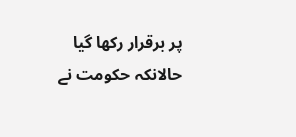پر برقرار رکھا گیا حالانکہ حکومت نے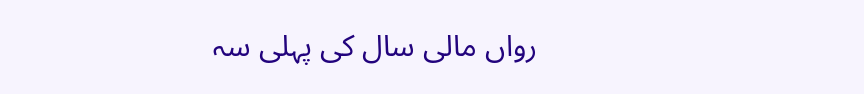رواں مالی سال کی پہلی سہ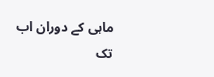ماہی کے دوران اب تک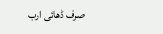صرف ڈھائی ارب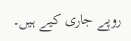روپے جاری کیے ہیں۔